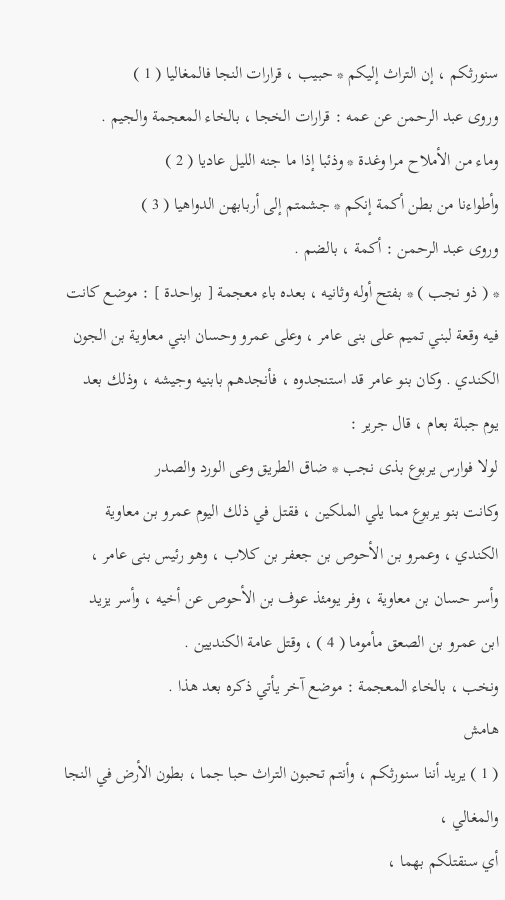سنورثكم ، إن التراث إليكم * حبيب ، قرارات النجا فالمغاليا ( 1 )
وروى عبد الرحمن عن عمه : قرارات الخجا ، بالخاء المعجمة والجيم .
وماء من الأملاح مرا وغدة * وذئبا إذا ما جنه الليل عاديا ( 2 )
وأطواءنا من بطن أكمة إنكم * جشمتم إلى أربابهن الدواهيا ( 3 )
وروى عبد الرحمن : أكمة ، بالضم .
* ( ذو نجب ) * بفتح أوله وثانيه ، بعده باء معجمة [ بواحدة ] : موضع كانت
فيه وقعة لبني تميم على بنى عامر ، وعلى عمرو وحسان ابني معاوية بن الجون
الكندي . وكان بنو عامر قد استنجدوه ، فأنجدهم بابنيه وجيشه ، وذلك بعد
يوم جبلة بعام ، قال جرير :
لولا فوارس يربوع بذى نجب * ضاق الطريق وعى الورد والصدر
وكانت بنو يربوع مما يلي الملكين ، فقتل في ذلك اليوم عمرو بن معاوية
الكندي ، وعمرو بن الأحوص بن جعفر بن كلاب ، وهو رئيس بنى عامر ،
وأسر حسان بن معاوية ، وفر يومئذ عوف بن الأحوص عن أخيه ، وأسر يزيد
ابن عمرو بن الصعق مأموما ( 4 ) ، وقتل عامة الكنديين .
ونخب ، بالخاء المعجمة : موضع آخر يأتي ذكره بعد هذا .
هامش
( 1 ) يريد أننا سنورثكم ، وأنتم تحبون التراث حبا جما ، بطون الأرض في النجا والمغالي ،
أي سنقتلكم بهما ،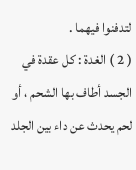لتدفنوا فيهما .
( 2 ) الغدة : كل عقدة في الجسد أطاف بها الشحم ، أو لحم يحدث عن داء بين الجلد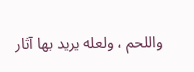واللحم ، ولعله يريد بها آثار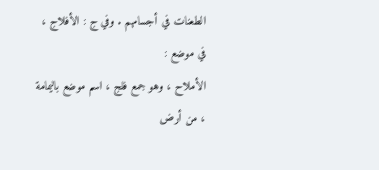الطعنات في أجسامهم . وفي ج : الأفلاج ، في موضع :
الأملاح ، وهو جمع فلج ، اسم موضع باليمامة ، من أرض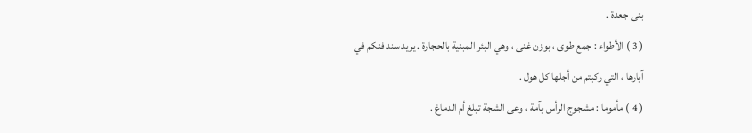بنى جعدة .
( 3 ) الأطواء : جمع طوى ، بوزن غنى ، وهي البئر المبنية بالحجارة . يريد سند فنكم في
آبارها ، التي ركبتم من أجلها كل هول .
( 4 ) مأموما : مشجوج الرأس بآمة ، وعى الشجة تبلغ أم الدماغ .